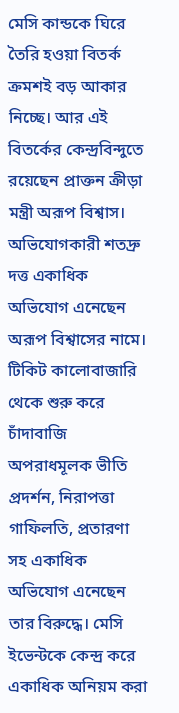মেসি কান্ডকে ঘিরে তৈরি হওয়া বিতর্ক ক্রমশই বড় আকার নিচ্ছে। আর এই বিতর্কের কেন্দ্রবিন্দুতে রয়েছেন প্রাক্তন ক্রীড়া মন্ত্রী অরূপ বিশ্বাস। অভিযোগকারী শতদ্রু দত্ত একাধিক অভিযোগ এনেছেন অরূপ বিশ্বাসের নামে। টিকিট কালোবাজারি থেকে শুরু করে চাঁদাবাজি অপরাধমূলক ভীতি প্রদর্শন, নিরাপত্তা গাফিলতি, প্রতারণা সহ একাধিক অভিযোগ এনেছেন তার বিরুদ্ধে। মেসি ইভেন্টকে কেন্দ্র করে একাধিক অনিয়ম করা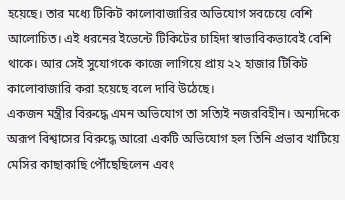হয়েছে। তার মধ্যে টিকিট কালোবাজারির অভিযোগ সবচেয়ে বেশি আলোচিত। এই ধরনের ইভেন্টে টিকিটের চাহিদা স্বাভাবিকভাবেই বেশি থাকে। আর সেই সুযোগকে কাজে লাগিয়ে প্রায় ২২ হাজার টিকিট কালোবাজারি করা হয়েছে বলে দাবি উঠেছে।
একজন মন্ত্রীর বিরুদ্ধে এমন অভিযোগ তা সত্যিই নজরবিহীন। অন্যদিকে অরূপ বিশ্বাসের বিরুদ্ধে আরো একটি অভিযোগ হল তিনি প্রভাব খাটিয়ে মেসির কাছাকাছি পৌঁছেছিলেন এবং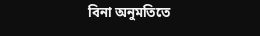বিনা অনুমতিতে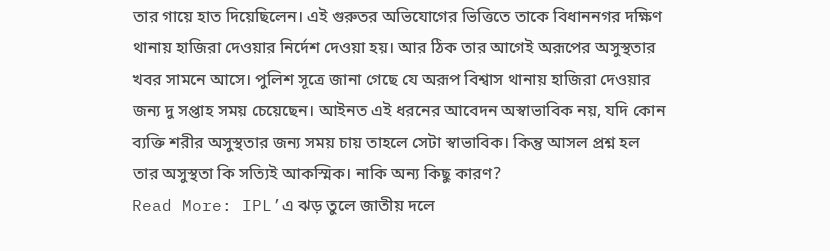তার গায়ে হাত দিয়েছিলেন। এই গুরুতর অভিযোগের ভিত্তিতে তাকে বিধাননগর দক্ষিণ থানায় হাজিরা দেওয়ার নির্দেশ দেওয়া হয়। আর ঠিক তার আগেই অরূপের অসুস্থতার খবর সামনে আসে। পুলিশ সূত্রে জানা গেছে যে অরূপ বিশ্বাস থানায় হাজিরা দেওয়ার জন্য দু সপ্তাহ সময় চেয়েছেন। আইনত এই ধরনের আবেদন অস্বাভাবিক নয়, যদি কোন ব্যক্তি শরীর অসুস্থতার জন্য সময় চায় তাহলে সেটা স্বাভাবিক। কিন্তু আসল প্রশ্ন হল তার অসুস্থতা কি সত্যিই আকস্মিক। নাকি অন্য কিছু কারণ?
Read More: IPL’এ ঝড় তুলে জাতীয় দলে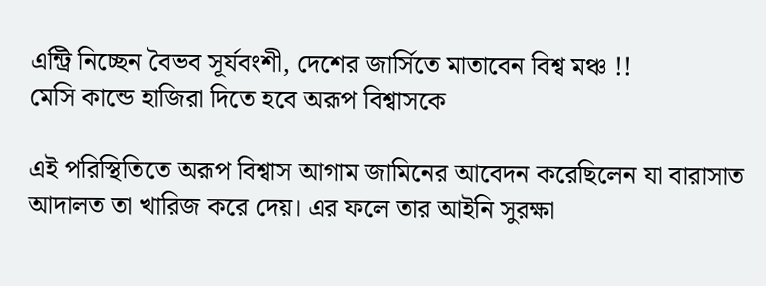এন্ট্রি নিচ্ছেন বৈভব সূর্যবংশী, দেশের জার্সিতে মাতাবেন বিশ্ব মঞ্চ !!
মেসি কান্ডে হাজিরা দিতে হবে অরূপ বিশ্বাসকে

এই পরিস্থিতিতে অরূপ বিশ্বাস আগাম জামিনের আবেদন করেছিলেন যা বারাসাত আদালত তা খারিজ করে দেয়। এর ফলে তার আইনি সুরক্ষা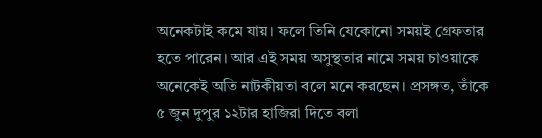অনেকটাই কমে যায়। ফলে তিনি যেকোনো সময়ই গ্রেফতার হতে পারেন। আর এই সময় অসুস্থতার নামে সময় চাওয়াকে অনেকেই অতি নাটকীয়তা বলে মনে করছেন। প্রসঙ্গত, তাঁকে ৫ জুন দুপুর ১২টার হাজিরা দিতে বলা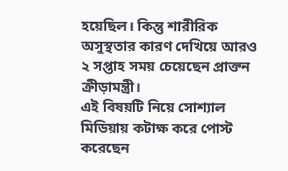হয়েছিল। কিন্তু শারীরিক অসুস্থতার কারণ দেখিয়ে আরও ২ সপ্তাহ সময় চেয়েছেন প্রাক্তন ক্রীড়ামন্ত্রী।
এই বিষয়টি নিয়ে সোশ্যাল মিডিয়ায় কটাক্ষ করে পোস্ট করেছেন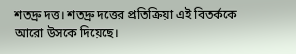শতদ্রু দত্ত। শতদ্রু দত্তের প্রতিক্রিয়া এই বিতর্ককে আরো উসকে দিয়েছে।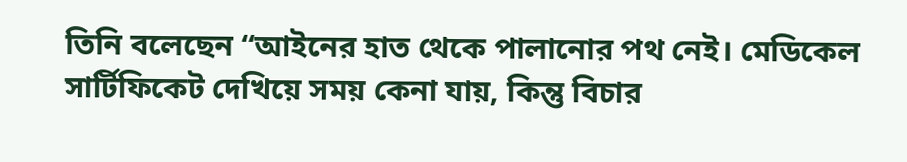তিনি বলেছেন “আইনের হাত থেকে পালানোর পথ নেই। মেডিকেল সার্টিফিকেট দেখিয়ে সময় কেনা যায়, কিন্তু বিচার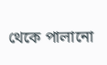থেকে পালানো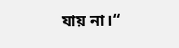যায় না।“